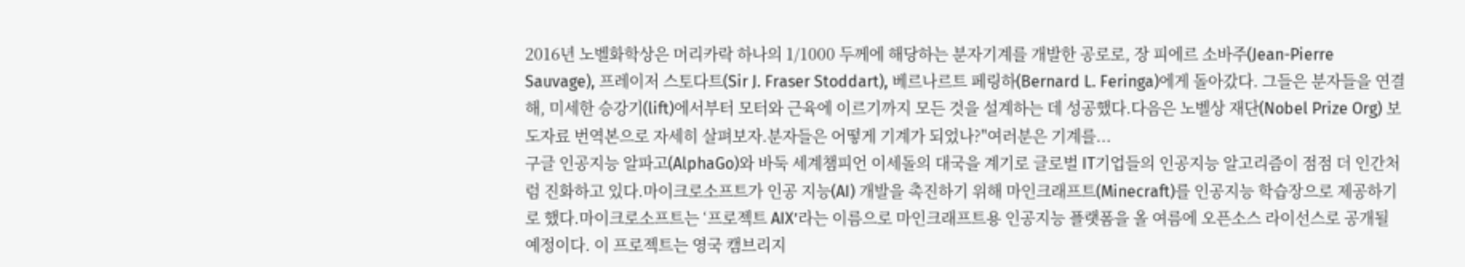2016년 노벨화학상은 머리카락 하나의 1/1000 두께에 해당하는 분자기계를 개발한 공로로, 장 피에르 소바주(Jean-Pierre Sauvage), 프레이저 스토다트(Sir J. Fraser Stoddart), 베르나르트 페링하(Bernard L. Feringa)에게 돌아갔다. 그들은 분자들을 연결해, 미세한 승강기(lift)에서부터 모터와 근육에 이르기까지 모든 것을 설계하는 데 성공했다.다음은 노벨상 재단(Nobel Prize Org) 보도자료 번역본으로 자세히 살펴보자.분자들은 어떻게 기계가 되었나?"여러분은 기계를...
구글 인공지능 알파고(AlphaGo)와 바둑 세계챔피언 이세돌의 대국을 계기로 글로벌 IT기업들의 인공지능 알고리즘이 점점 더 인간처럼 진화하고 있다.마이크로소프트가 인공 지능(AI) 개발을 촉진하기 위해 마인크래프트(Minecraft)를 인공지능 학습장으로 제공하기로 했다.마이크로소프트는 ‘프로젝트 AIX’라는 이름으로 마인크래프트용 인공지능 플랫폼을 올 여름에 오픈소스 라이선스로 공개될 예정이다. 이 프로젝트는 영국 캠브리지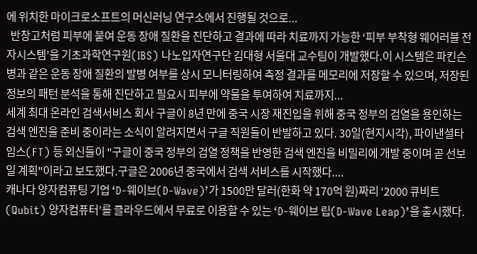에 위치한 마이크로소프트의 머신러닝 연구소에서 진행될 것으로...
  반창고처럼 피부에 붙여 운동 장애 질환을 진단하고 결과에 따라 치료까지 가능한 ‘피부 부착형 웨어러블 전자시스템’을 기초과학연구원(IBS) 나노입자연구단 김대형 서울대 교수팀이 개발했다.이 시스템은 파킨슨병과 같은 운동 장애 질환의 발병 여부를 상시 모니터링하여 측정 결과를 메모리에 저장할 수 있으며, 저장된 정보의 패턴 분석을 통해 진단하고 필요시 피부에 약물을 투여하여 치료까지...
세계 최대 온라인 검색서비스 회사 구글이 8년 만에 중국 시장 재진입을 위해 중국 정부의 검열을 용인하는 검색 엔진을 준비 중이라는 소식이 알려지면서 구글 직원들이 반발하고 있다. 30일(현지시각), 파이낸셜타임스(FT) 등 외신들이 "구글이 중국 정부의 검열 정책을 반영한 검색 엔진을 비밀리에 개발 중이며 곧 선보일 계획"이라고 보도했다.구글은 2006년 중국에서 검색 서비스를 시작했다....
캐나다 양자컴퓨팅 기업 ‘D-웨이브(D-Wave)’가 1500만 달러(한화 약 170억 원)짜리 ‘2000 큐비트(Qubit) 양자컴퓨터’를 클라우드에서 무료로 이용할 수 있는 ‘D-웨이브 립(D-Wave Leap)’을 출시했다.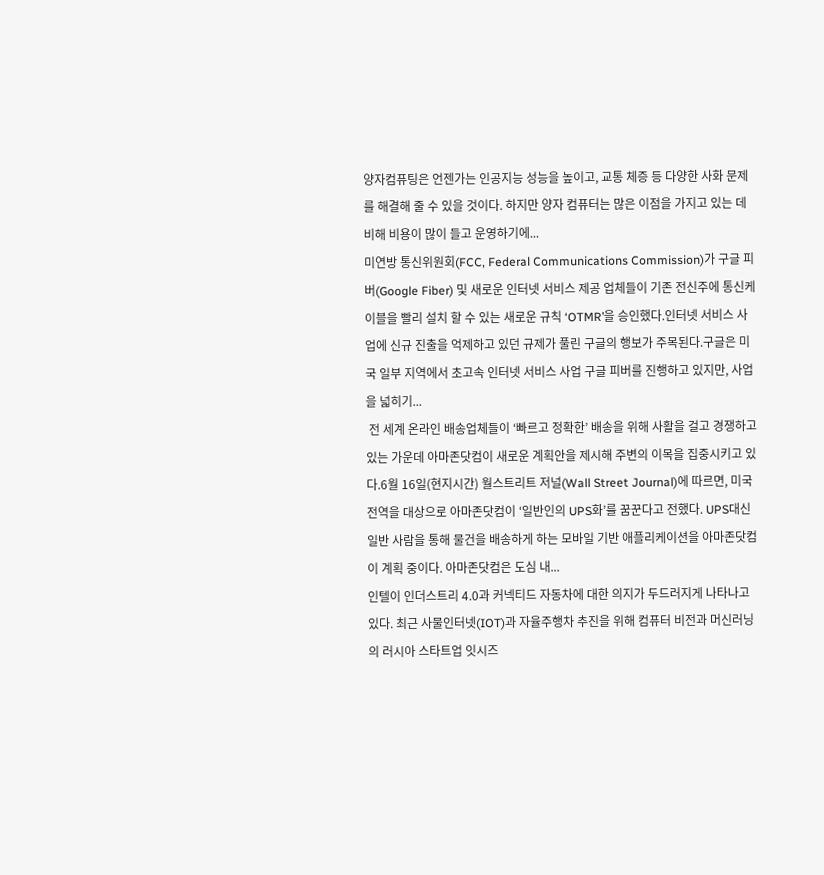양자컴퓨팅은 언젠가는 인공지능 성능을 높이고, 교통 체증 등 다양한 사화 문제를 해결해 줄 수 있을 것이다. 하지만 양자 컴퓨터는 많은 이점을 가지고 있는 데 비해 비용이 많이 들고 운영하기에...
미연방 통신위원회(FCC, Federal Communications Commission)가 구글 피버(Google Fiber) 및 새로운 인터넷 서비스 제공 업체들이 기존 전신주에 통신케이블을 빨리 설치 할 수 있는 새로운 규칙 ‘OTMR’을 승인했다.인터넷 서비스 사업에 신규 진출을 억제하고 있던 규제가 풀린 구글의 행보가 주목된다.구글은 미국 일부 지역에서 초고속 인터넷 서비스 사업 구글 피버를 진행하고 있지만, 사업을 넓히기...
 전 세계 온라인 배송업체들이 ‘빠르고 정확한’ 배송을 위해 사활을 걸고 경쟁하고 있는 가운데 아마존닷컴이 새로운 계획안을 제시해 주변의 이목을 집중시키고 있다.6월 16일(현지시간) 월스트리트 저널(Wall Street Journal)에 따르면, 미국 전역을 대상으로 아마존닷컴이 ‘일반인의 UPS화’를 꿈꾼다고 전했다. UPS대신 일반 사람을 통해 물건을 배송하게 하는 모바일 기반 애플리케이션을 아마존닷컴이 계획 중이다. 아마존닷컴은 도심 내...
인텔이 인더스트리 4.0과 커넥티드 자동차에 대한 의지가 두드러지게 나타나고 있다. 최근 사물인터넷(IOT)과 자율주행차 추진을 위해 컴퓨터 비전과 머신러닝의 러시아 스타트업 잇시즈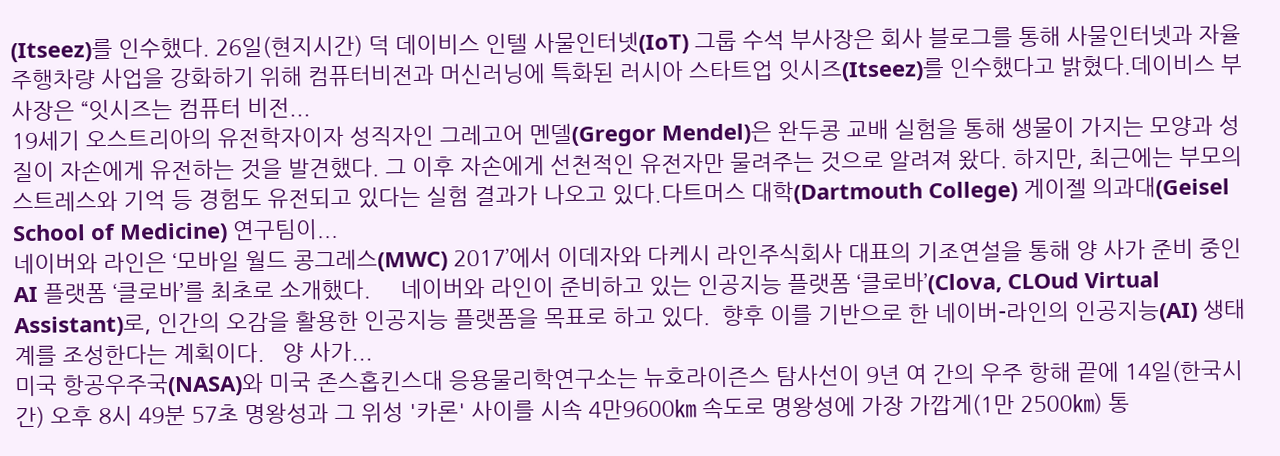(Itseez)를 인수했다. 26일(현지시간) 덕 데이비스 인텔 사물인터넷(IoT) 그룹 수석 부사장은 회사 블로그를 통해 사물인터넷과 자율주행차량 사업을 강화하기 위해 컴퓨터비전과 머신러닝에 특화된 러시아 스타트업 잇시즈(Itseez)를 인수했다고 밝혔다.데이비스 부사장은 “잇시즈는 컴퓨터 비전...
19세기 오스트리아의 유전학자이자 성직자인 그레고어 멘델(Gregor Mendel)은 완두콩 교배 실험을 통해 생물이 가지는 모양과 성질이 자손에게 유전하는 것을 발견했다. 그 이후 자손에게 선천적인 유전자만 물려주는 것으로 알려져 왔다. 하지만, 최근에는 부모의 스트레스와 기억 등 경험도 유전되고 있다는 실험 결과가 나오고 있다.다트머스 대학(Dartmouth College) 게이젤 의과대(Geisel School of Medicine) 연구팀이...
네이버와 라인은 ‘모바일 월드 콩그레스(MWC) 2017’에서 이데자와 다케시 라인주식회사 대표의 기조연설을 통해 양 사가 준비 중인 AI 플랫폼 ‘클로바’를 최초로 소개했다.     네이버와 라인이 준비하고 있는 인공지능 플랫폼 ‘클로바’(Clova, CLOud Virtual Assistant)로, 인간의 오감을 활용한 인공지능 플랫폼을 목표로 하고 있다.  향후 이를 기반으로 한 네이버-라인의 인공지능(AI) 생태계를 조성한다는 계획이다.   양 사가...
미국 항공우주국(NASA)와 미국 존스홉킨스대 응용물리학연구소는 뉴호라이즌스 탐사선이 9년 여 간의 우주 항해 끝에 14일(한국시간) 오후 8시 49분 57초 명왕성과 그 위성 '카론' 사이를 시속 4만9600㎞ 속도로 명왕성에 가장 가깝게(1만 2500㎞) 통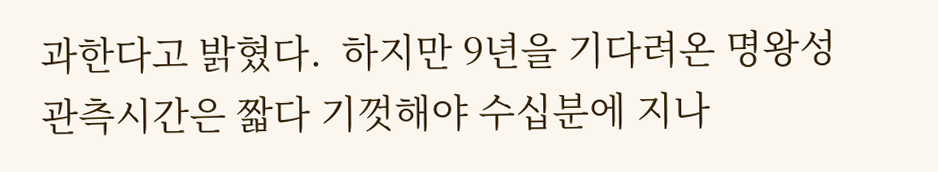과한다고 밝혔다.  하지만 9년을 기다려온 명왕성 관측시간은 짧다 기껏해야 수십분에 지나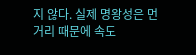지 않다. 실제 명왕성은 먼 거리 때문에 속도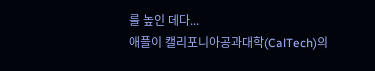를 높인 데다...
애플이 캘리포니아공과대학(CalTech)의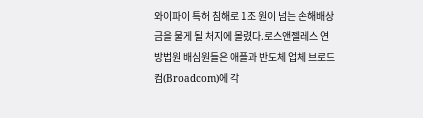와이파이 특허 침해로 1조 원이 넘는 손해배상금을 물게 될 처지에 몰렸다.로스앤젤레스 연방법원 배심원들은 애플과 반도체 업체 브로드컴(Broadcom)에 각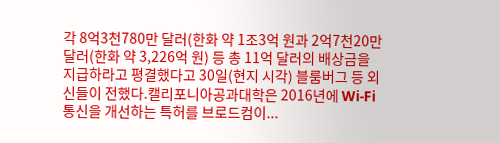각 8억3천780만 달러(한화 약 1조3억 원과 2억7천20만 달러(한화 약 3,226억 원) 등 총 11억 달러의 배상금을 지급하라고 평결했다고 30일(현지 시각) 블룸버그 등 외신들이 전했다.캘리포니아공과대학은 2016년에 Wi-Fi 통신을 개선하는 특허를 브로드컴이...